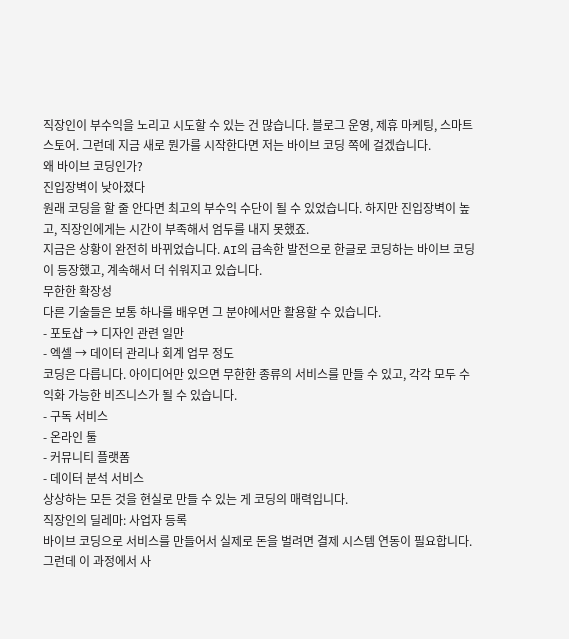직장인이 부수익을 노리고 시도할 수 있는 건 많습니다. 블로그 운영, 제휴 마케팅, 스마트 스토어. 그런데 지금 새로 뭔가를 시작한다면 저는 바이브 코딩 쪽에 걸겠습니다.
왜 바이브 코딩인가?
진입장벽이 낮아졌다
원래 코딩을 할 줄 안다면 최고의 부수익 수단이 될 수 있었습니다. 하지만 진입장벽이 높고, 직장인에게는 시간이 부족해서 엄두를 내지 못했죠.
지금은 상황이 완전히 바뀌었습니다. AI의 급속한 발전으로 한글로 코딩하는 바이브 코딩이 등장했고, 계속해서 더 쉬워지고 있습니다.
무한한 확장성
다른 기술들은 보통 하나를 배우면 그 분야에서만 활용할 수 있습니다.
- 포토샵 → 디자인 관련 일만
- 엑셀 → 데이터 관리나 회계 업무 정도
코딩은 다릅니다. 아이디어만 있으면 무한한 종류의 서비스를 만들 수 있고, 각각 모두 수익화 가능한 비즈니스가 될 수 있습니다.
- 구독 서비스
- 온라인 툴
- 커뮤니티 플랫폼
- 데이터 분석 서비스
상상하는 모든 것을 현실로 만들 수 있는 게 코딩의 매력입니다.
직장인의 딜레마: 사업자 등록
바이브 코딩으로 서비스를 만들어서 실제로 돈을 벌려면 결제 시스템 연동이 필요합니다. 그런데 이 과정에서 사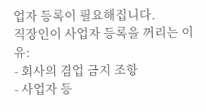업자 등록이 필요해집니다.
직장인이 사업자 등록을 꺼리는 이유:
- 회사의 겸업 금지 조항
- 사업자 등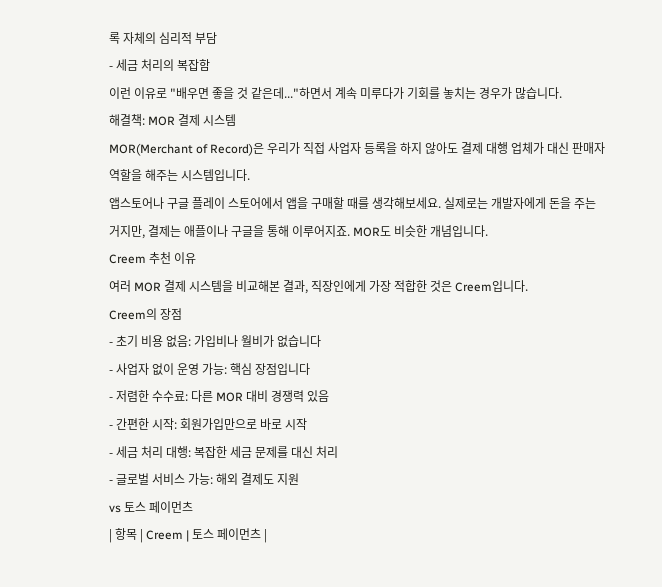록 자체의 심리적 부담
- 세금 처리의 복잡함
이런 이유로 "배우면 좋을 것 같은데..."하면서 계속 미루다가 기회를 놓치는 경우가 많습니다.
해결책: MOR 결제 시스템
MOR(Merchant of Record)은 우리가 직접 사업자 등록을 하지 않아도 결제 대행 업체가 대신 판매자 역할을 해주는 시스템입니다.
앱스토어나 구글 플레이 스토어에서 앱을 구매할 때를 생각해보세요. 실제로는 개발자에게 돈을 주는 거지만, 결제는 애플이나 구글을 통해 이루어지죠. MOR도 비슷한 개념입니다.
Creem 추천 이유
여러 MOR 결제 시스템을 비교해본 결과, 직장인에게 가장 적합한 것은 Creem입니다.
Creem의 장점
- 초기 비용 없음: 가입비나 월비가 없습니다
- 사업자 없이 운영 가능: 핵심 장점입니다
- 저렴한 수수료: 다른 MOR 대비 경쟁력 있음
- 간편한 시작: 회원가입만으로 바로 시작
- 세금 처리 대행: 복잡한 세금 문제를 대신 처리
- 글로벌 서비스 가능: 해외 결제도 지원
vs 토스 페이먼츠
| 항목 | Creem | 토스 페이먼츠 |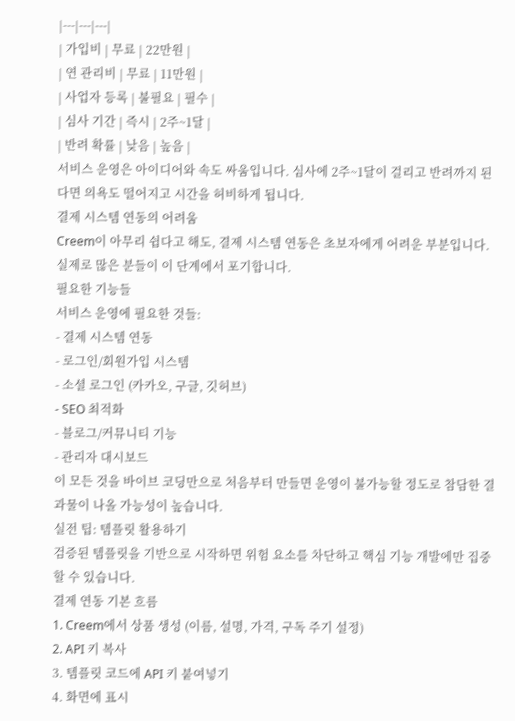|---|---|---|
| 가입비 | 무료 | 22만원 |
| 연 관리비 | 무료 | 11만원 |
| 사업자 등록 | 불필요 | 필수 |
| 심사 기간 | 즉시 | 2주~1달 |
| 반려 확률 | 낮음 | 높음 |
서비스 운영은 아이디어와 속도 싸움입니다. 심사에 2주~1달이 걸리고 반려까지 된다면 의욕도 떨어지고 시간을 허비하게 됩니다.
결제 시스템 연동의 어려움
Creem이 아무리 쉽다고 해도, 결제 시스템 연동은 초보자에게 어려운 부분입니다. 실제로 많은 분들이 이 단계에서 포기합니다.
필요한 기능들
서비스 운영에 필요한 것들:
- 결제 시스템 연동
- 로그인/회원가입 시스템
- 소셜 로그인 (카카오, 구글, 깃허브)
- SEO 최적화
- 블로그/커뮤니티 기능
- 관리자 대시보드
이 모든 것을 바이브 코딩만으로 처음부터 만들면 운영이 불가능할 정도로 참담한 결과물이 나올 가능성이 높습니다.
실전 팁: 템플릿 활용하기
검증된 템플릿을 기반으로 시작하면 위험 요소를 차단하고 핵심 기능 개발에만 집중할 수 있습니다.
결제 연동 기본 흐름
1. Creem에서 상품 생성 (이름, 설명, 가격, 구독 주기 설정)
2. API 키 복사
3. 템플릿 코드에 API 키 붙여넣기
4. 화면에 표시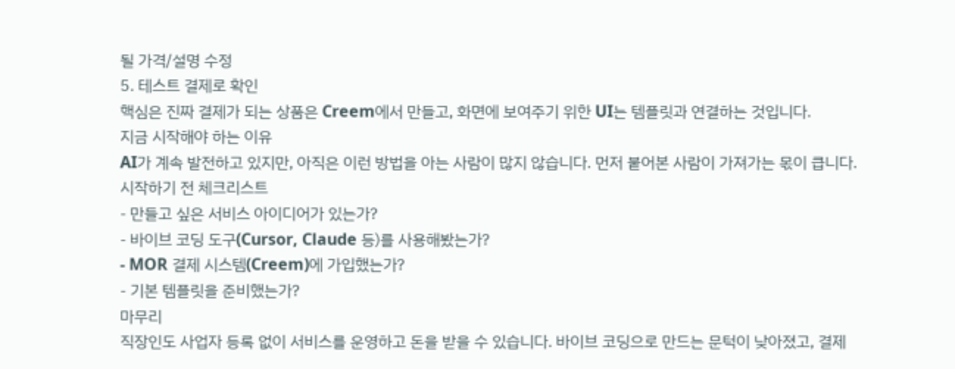될 가격/설명 수정
5. 테스트 결제로 확인
핵심은 진짜 결제가 되는 상품은 Creem에서 만들고, 화면에 보여주기 위한 UI는 템플릿과 연결하는 것입니다.
지금 시작해야 하는 이유
AI가 계속 발전하고 있지만, 아직은 이런 방법을 아는 사람이 많지 않습니다. 먼저 붙어본 사람이 가져가는 몫이 큽니다.
시작하기 전 체크리스트
- 만들고 싶은 서비스 아이디어가 있는가?
- 바이브 코딩 도구(Cursor, Claude 등)를 사용해봤는가?
- MOR 결제 시스템(Creem)에 가입했는가?
- 기본 템플릿을 준비했는가?
마무리
직장인도 사업자 등록 없이 서비스를 운영하고 돈을 받을 수 있습니다. 바이브 코딩으로 만드는 문턱이 낮아졌고, 결제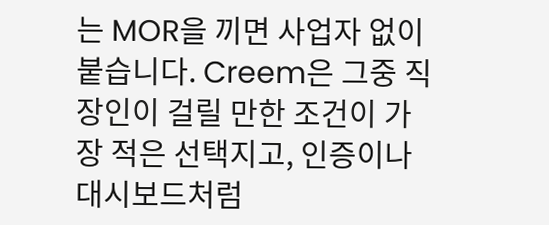는 MOR을 끼면 사업자 없이 붙습니다. Creem은 그중 직장인이 걸릴 만한 조건이 가장 적은 선택지고, 인증이나 대시보드처럼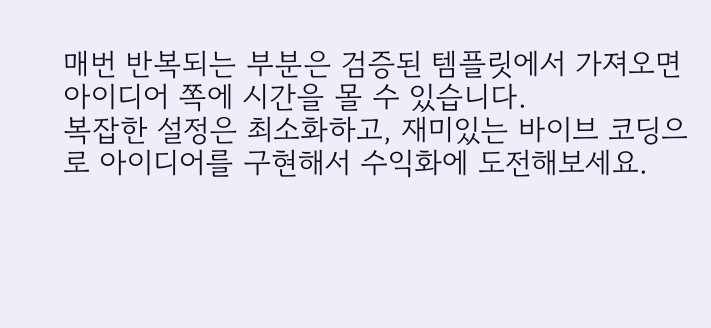매번 반복되는 부분은 검증된 템플릿에서 가져오면 아이디어 쪽에 시간을 몰 수 있습니다.
복잡한 설정은 최소화하고, 재미있는 바이브 코딩으로 아이디어를 구현해서 수익화에 도전해보세요.